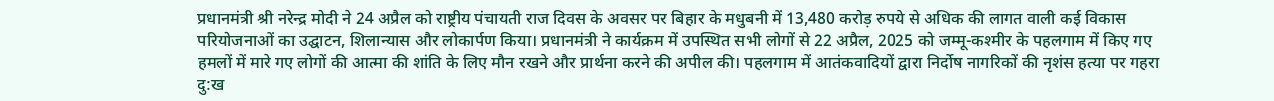प्रधानमंत्री श्री नरेन्द्र मोदी ने 24 अप्रैल को राष्ट्रीय पंचायती राज दिवस के अवसर पर बिहार के मधुबनी में 13,480 करोड़ रुपये से अधिक की लागत वाली कई विकास परियोजनाओं का उद्घाटन, शिलान्यास और लोकार्पण किया। प्रधानमंत्री ने कार्यक्रम में उपस्थित सभी लोगों से 22 अप्रैल, 2025 को जम्मू-कश्मीर के पहलगाम में किए गए हमलों में मारे गए लोगों की आत्मा की शांति के लिए मौन रखने और प्रार्थना करने की अपील की। पहलगाम में आतंकवादियों द्वारा निर्दोष नागरिकों की नृशंस हत्या पर गहरा दु:ख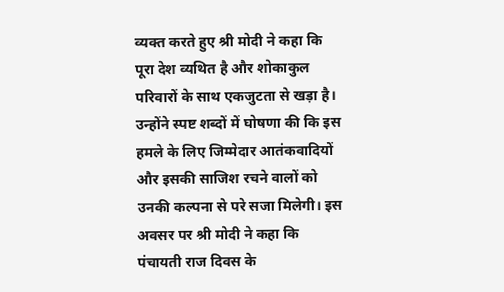व्यक्त करते हुए श्री मोदी ने कहा कि पूरा देश व्यथित है और शोकाकुल परिवारों के साथ एकजुटता से खड़ा है। उन्होंने स्पष्ट शब्दों में घोषणा की कि इस हमले के लिए जिम्मेदार आतंकवादियों और इसकी साजिश रचने वालों को उनकी कल्पना से परे सजा मिलेगी। इस अवसर पर श्री मोदी ने कहा कि पंचायती राज दिवस के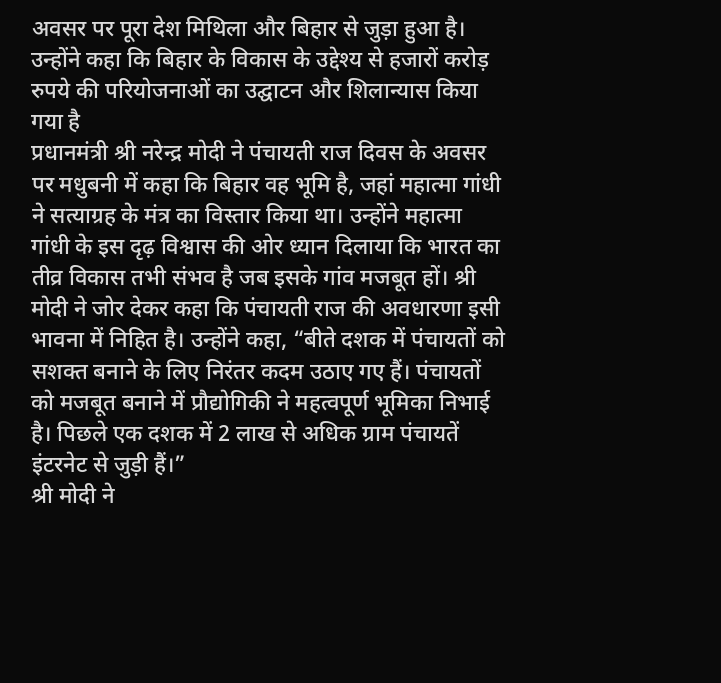अवसर पर पूरा देश मिथिला और बिहार से जुड़ा हुआ है। उन्होंने कहा कि बिहार के विकास के उद्देश्य से हजारों करोड़ रुपये की परियोजनाओं का उद्घाटन और शिलान्यास किया गया है
प्रधानमंत्री श्री नरेन्द्र मोदी ने पंचायती राज दिवस के अवसर पर मधुबनी में कहा कि बिहार वह भूमि है, जहां महात्मा गांधी ने सत्याग्रह के मंत्र का विस्तार किया था। उन्होंने महात्मा गांधी के इस दृढ़ विश्वास की ओर ध्यान दिलाया कि भारत का तीव्र विकास तभी संभव है जब इसके गांव मजबूत हों। श्री मोदी ने जोर देकर कहा कि पंचायती राज की अवधारणा इसी भावना में निहित है। उन्होंने कहा, “बीते दशक में पंचायतों को सशक्त बनाने के लिए निरंतर कदम उठाए गए हैं। पंचायतों को मजबूत बनाने में प्रौद्योगिकी ने महत्वपूर्ण भूमिका निभाई है। पिछले एक दशक में 2 लाख से अधिक ग्राम पंचायतें इंटरनेट से जुड़ी हैं।”
श्री मोदी ने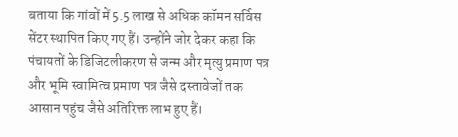बताया कि गांवों में 5.5 लाख से अधिक कॉमन सर्विस सेंटर स्थापित किए गए हैं। उन्होंने जोर देकर कहा कि पंचायतों के डिजिटलीकरण से जन्म और मृत्यु प्रमाण पत्र और भूमि स्वामित्व प्रमाण पत्र जैसे दस्तावेजों तक आसान पहुंच जैसे अतिरिक्त लाभ हुए हैं।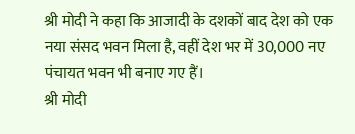श्री मोदी ने कहा कि आजादी के दशकों बाद देश को एक नया संसद भवन मिला है, वहीं देश भर में 30,000 नए पंचायत भवन भी बनाए गए हैं।
श्री मोदी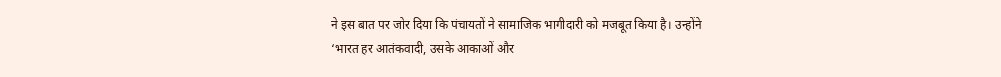ने इस बात पर जोर दिया कि पंचायतों ने सामाजिक भागीदारी को मजबूत किया है। उन्होंने
‘भारत हर आतंकवादी, उसके आकाओं और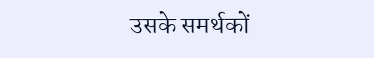उसके समर्थकों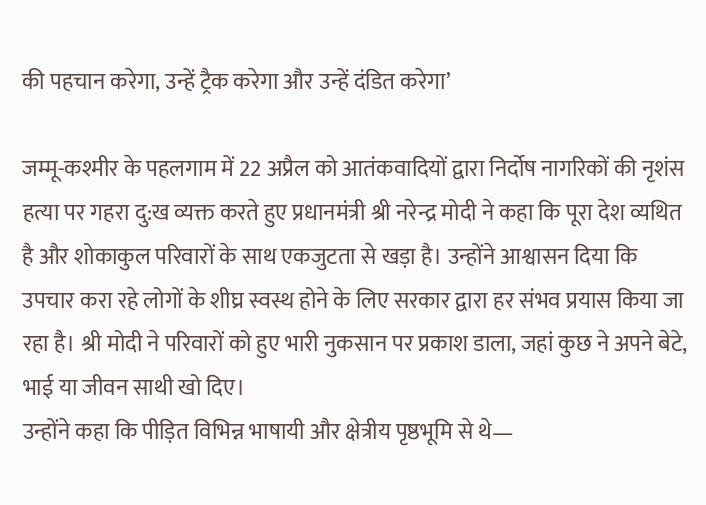की पहचान करेगा, उन्हें ट्रैक करेगा और उन्हें दंडित करेगा’

जम्मू-कश्मीर के पहलगाम में 22 अप्रैल को आतंकवादियों द्वारा निर्दोष नागरिकों की नृशंस हत्या पर गहरा दु:ख व्यक्त करते हुए प्रधानमंत्री श्री नरेन्द्र मोदी ने कहा कि पूरा देश व्यथित है और शोकाकुल परिवारों के साथ एकजुटता से खड़ा है। उन्होंने आश्वासन दिया कि उपचार करा रहे लोगों के शीघ्र स्वस्थ होने के लिए सरकार द्वारा हर संभव प्रयास किया जा रहा है। श्री मोदी ने परिवारों को हुए भारी नुकसान पर प्रकाश डाला, जहां कुछ ने अपने बेटे, भाई या जीवन साथी खो दिए।
उन्होंने कहा कि पीड़ित विभिन्न भाषायी और क्षेत्रीय पृष्ठभूमि से थे—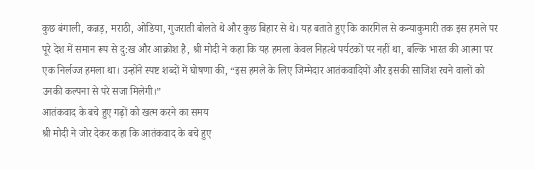कुछ बंगाली, कन्नड़, मराठी, ओडिया, गुजराती बोलते थे और कुछ बिहार से थे। यह बताते हुए कि कारगिल से कन्याकुमारी तक इस हमले पर पूरे देश में समान रूप से दु:ख और आक्रोश है, श्री मोदी ने कहा कि यह हमला केवल निहत्थे पर्यटकों पर नहीं था, बल्कि भारत की आत्मा पर एक निर्लज्ज हमला था। उन्होंने स्पष्ट शब्दों में घोषणा की, “इस हमले के लिए जिम्मेदार आतंकवादियों और इसकी साजिश रचने वालों को उनकी कल्पना से परे सजा मिलेगी।”
आतंकवाद के बचे हुए गढ़ों को खत्म करने का समय
श्री मोदी ने जोर देकर कहा कि आतंकवाद के बचे हुए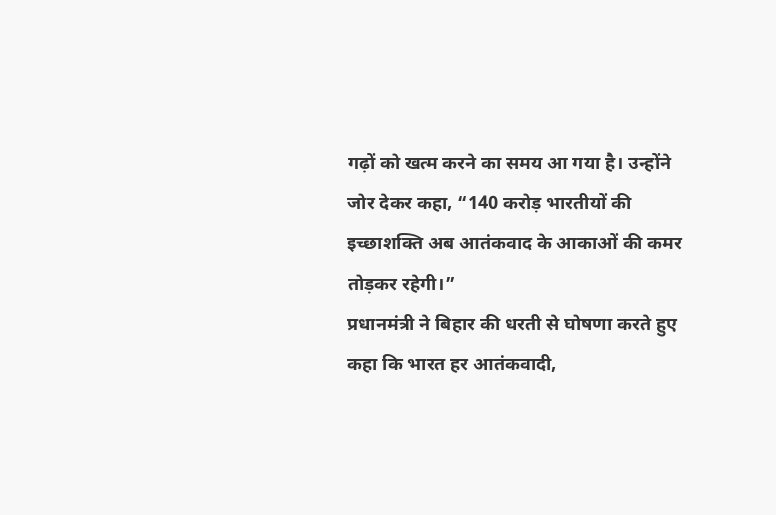गढ़ों को खत्म करने का समय आ गया है। उन्होंने जोर देकर कहा, “140 करोड़ भारतीयों की इच्छाशक्ति अब आतंकवाद के आकाओं की कमर तोड़कर रहेगी।”
प्रधानमंत्री ने बिहार की धरती से घोषणा करते हुए कहा कि भारत हर आतंकवादी,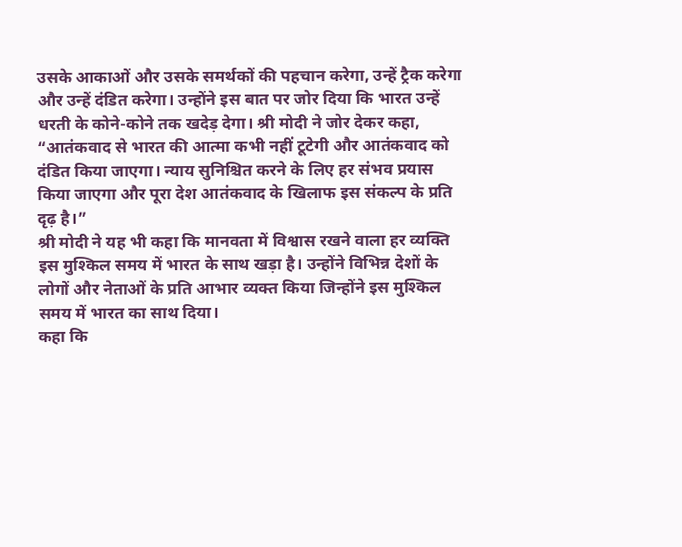उसके आकाओं और उसके समर्थकों की पहचान करेगा, उन्हें ट्रैक करेगा और उन्हें दंडित करेगा। उन्होंने इस बात पर जोर दिया कि भारत उन्हें धरती के कोने-कोने तक खदेड़ देगा। श्री मोदी ने जोर देकर कहा, “आतंकवाद से भारत की आत्मा कभी नहीं टूटेगी और आतंकवाद को दंडित किया जाएगा। न्याय सुनिश्चित करने के लिए हर संभव प्रयास किया जाएगा और पूरा देश आतंकवाद के खिलाफ इस संकल्प के प्रति दृढ़ है।”
श्री मोदी ने यह भी कहा कि मानवता में विश्वास रखने वाला हर व्यक्ति इस मुश्किल समय में भारत के साथ खड़ा है। उन्होंने विभिन्न देशों के लोगों और नेताओं के प्रति आभार व्यक्त किया जिन्होंने इस मुश्किल समय में भारत का साथ दिया।
कहा कि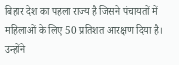बिहार देश का पहला राज्य है जिसने पंचायतों में महिलाओं के लिए 50 प्रतिशत आरक्षण दिया है। उन्होंने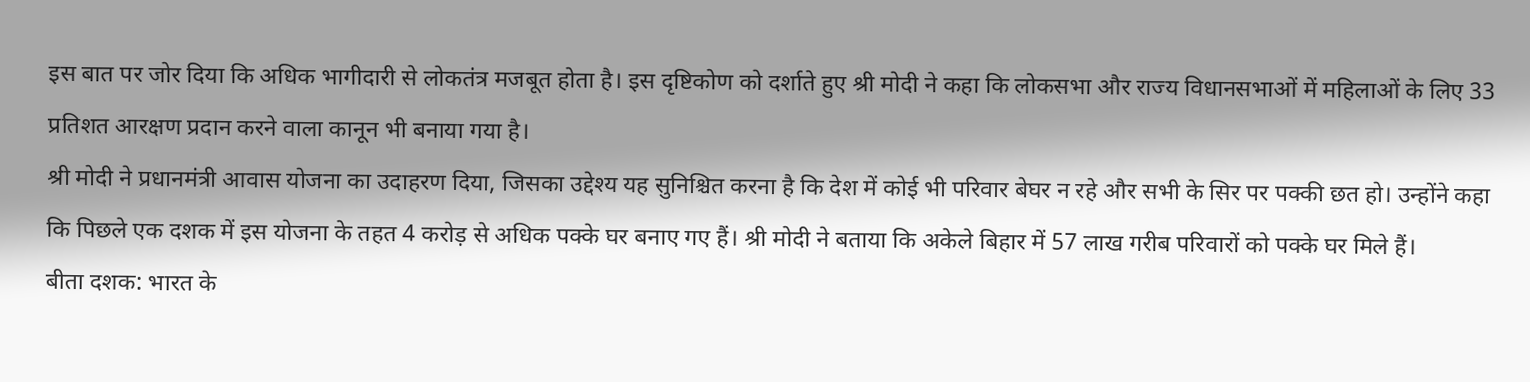इस बात पर जोर दिया कि अधिक भागीदारी से लोकतंत्र मजबूत होता है। इस दृष्टिकोण को दर्शाते हुए श्री मोदी ने कहा कि लोकसभा और राज्य विधानसभाओं में महिलाओं के लिए 33 प्रतिशत आरक्षण प्रदान करने वाला कानून भी बनाया गया है।
श्री मोदी ने प्रधानमंत्री आवास योजना का उदाहरण दिया, जिसका उद्देश्य यह सुनिश्चित करना है कि देश में कोई भी परिवार बेघर न रहे और सभी के सिर पर पक्की छत हो। उन्होंने कहा कि पिछले एक दशक में इस योजना के तहत 4 करोड़ से अधिक पक्के घर बनाए गए हैं। श्री मोदी ने बताया कि अकेले बिहार में 57 लाख गरीब परिवारों को पक्के घर मिले हैं।
बीता दशक: भारत के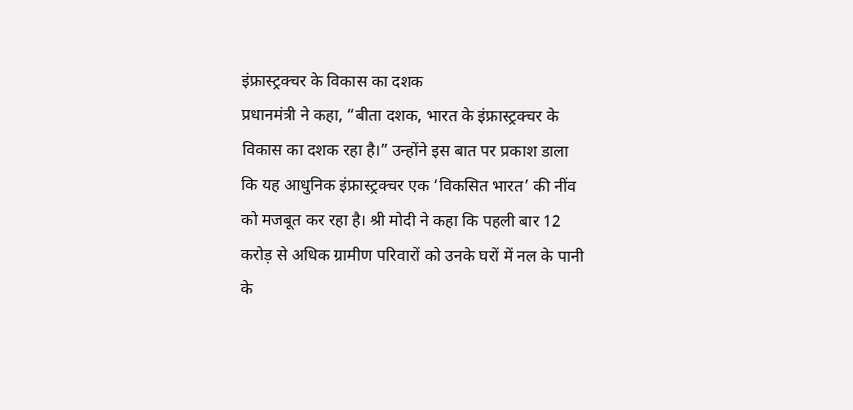इंफ्रास्ट्रक्चर के विकास का दशक
प्रधानमंत्री ने कहा, “बीता दशक, भारत के इंफ्रास्ट्रक्चर के विकास का दशक रहा है।” उन्होंने इस बात पर प्रकाश डाला कि यह आधुनिक इंफ्रास्ट्रक्चर एक ‘विकसित भारत’ की नींव को मजबूत कर रहा है। श्री मोदी ने कहा कि पहली बार 12 करोड़ से अधिक ग्रामीण परिवारों को उनके घरों में नल के पानी के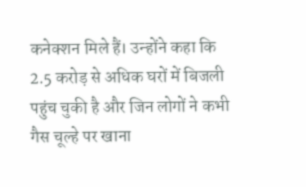कनेक्शन मिले हैं। उन्होंने कहा कि 2.5 करोड़ से अधिक घरों में बिजली पहुंच चुकी है और जिन लोगों ने कभी गैस चूल्हे पर खाना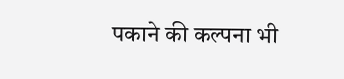पकाने की कल्पना भी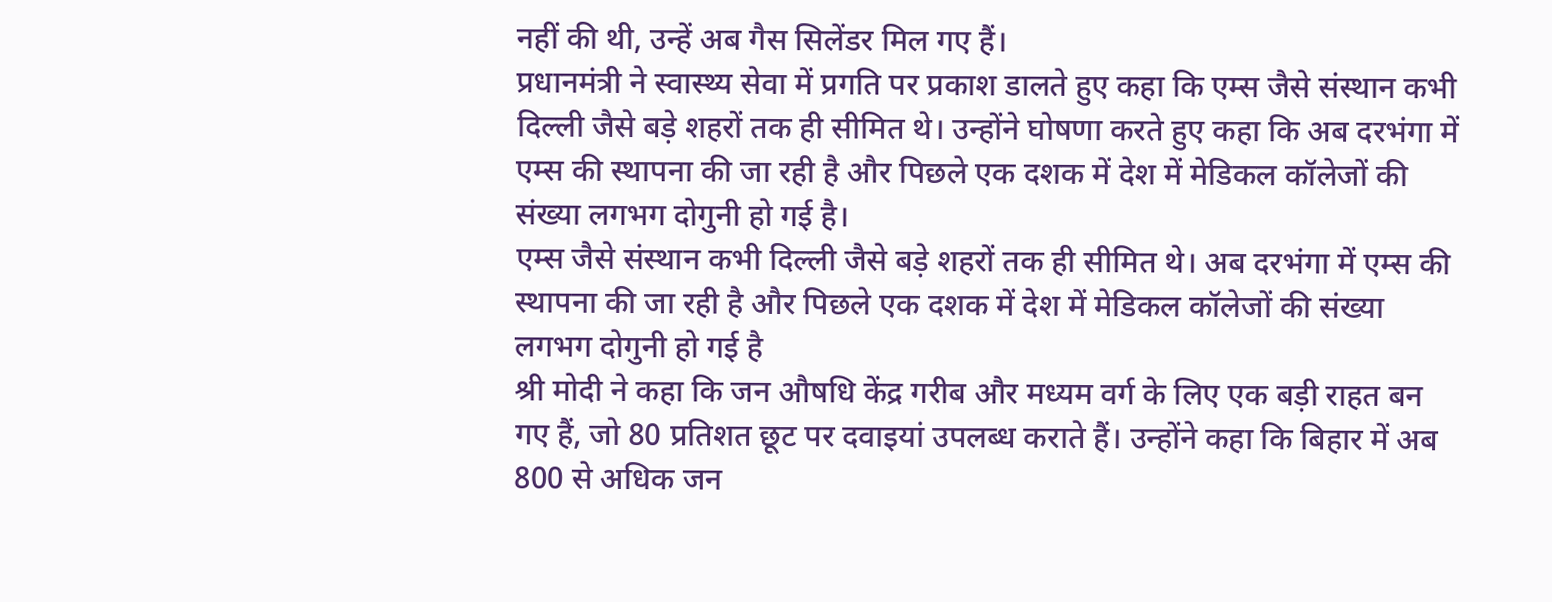नहीं की थी, उन्हें अब गैस सिलेंडर मिल गए हैं।
प्रधानमंत्री ने स्वास्थ्य सेवा में प्रगति पर प्रकाश डालते हुए कहा कि एम्स जैसे संस्थान कभी दिल्ली जैसे बड़े शहरों तक ही सीमित थे। उन्होंने घोषणा करते हुए कहा कि अब दरभंगा में एम्स की स्थापना की जा रही है और पिछले एक दशक में देश में मेडिकल कॉलेजों की संख्या लगभग दोगुनी हो गई है।
एम्स जैसे संस्थान कभी दिल्ली जैसे बड़े शहरों तक ही सीमित थे। अब दरभंगा में एम्स की स्थापना की जा रही है और पिछले एक दशक में देश में मेडिकल कॉलेजों की संख्या लगभग दोगुनी हो गई है
श्री मोदी ने कहा कि जन औषधि केंद्र गरीब और मध्यम वर्ग के लिए एक बड़ी राहत बन गए हैं, जो 80 प्रतिशत छूट पर दवाइयां उपलब्ध कराते हैं। उन्होंने कहा कि बिहार में अब 800 से अधिक जन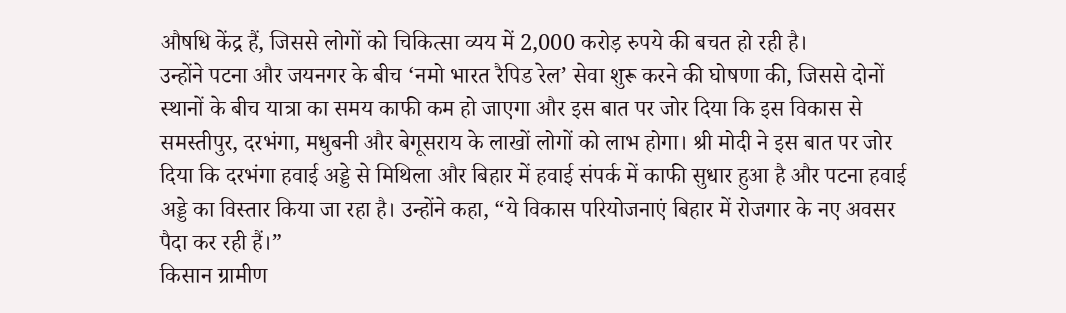औषधि केंद्र हैं, जिससे लोगों को चिकित्सा व्यय में 2,000 करोड़ रुपये की बचत हो रही है।
उन्होंने पटना और जयनगर के बीच ‘नमो भारत रैपिड रेल’ सेवा शुरू करने की घोषणा की, जिससे दोनों स्थानों के बीच यात्रा का समय काफी कम हो जाएगा और इस बात पर जोर दिया कि इस विकास से समस्तीपुर, दरभंगा, मधुबनी और बेगूसराय के लाखों लोगों को लाभ होगा। श्री मोदी ने इस बात पर जोर दिया कि दरभंगा हवाई अड्डे से मिथिला और बिहार में हवाई संपर्क में काफी सुधार हुआ है और पटना हवाई अड्डे का विस्तार किया जा रहा है। उन्होंने कहा, “ये विकास परियोजनाएं बिहार में रोजगार के नए अवसर पैदा कर रही हैं।”
किसान ग्रामीण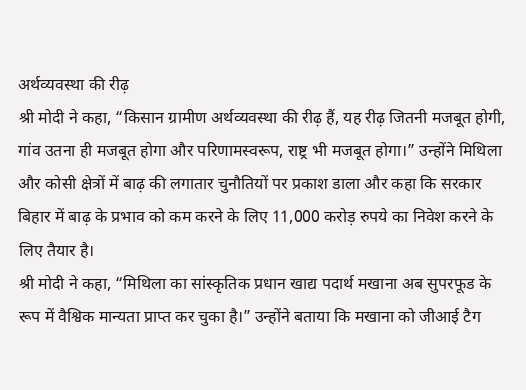अर्थव्यवस्था की रीढ़
श्री मोदी ने कहा, “किसान ग्रामीण अर्थव्यवस्था की रीढ़ हैं, यह रीढ़ जितनी मजबूत होगी, गांव उतना ही मजबूत होगा और परिणामस्वरूप, राष्ट्र भी मजबूत होगा।” उन्होंने मिथिला और कोसी क्षेत्रों में बाढ़ की लगातार चुनौतियों पर प्रकाश डाला और कहा कि सरकार बिहार में बाढ़ के प्रभाव को कम करने के लिए 11,000 करोड़ रुपये का निवेश करने के लिए तैयार है।
श्री मोदी ने कहा, “मिथिला का सांस्कृतिक प्रधान खाद्य पदार्थ मखाना अब सुपरफूड के रूप में वैश्विक मान्यता प्राप्त कर चुका है।” उन्होंने बताया कि मखाना को जीआई टैग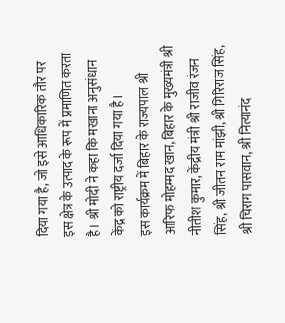दिया गया है, जो इसे आधिकारिक तौर पर इस क्षेत्र के उत्पाद के रूप में प्रमाणित करता है। श्री मोदी ने कहा कि मखाना अनुसंधान केंद्र को राष्ट्रीय दर्जा दिया गया है।
इस कार्यक्रम में बिहार के राज्यपाल श्री आरिफ मोहम्मद खान, बिहार के मुख्यमंत्री श्री नीतीश कुमार, केंद्रीय मंत्री श्री राजीव रंजन सिंह, श्री जीतन राम मांझी, श्री गिरिराज सिंह, श्री चिराग पासवान, श्री नित्यानंद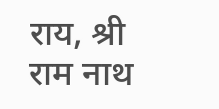राय, श्री राम नाथ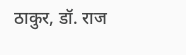ठाकुर, डॉ. राज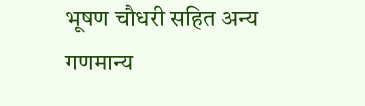भूषण चौधरी सहित अन्य गणमान्य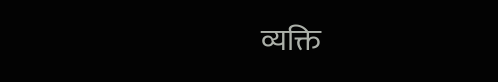व्यक्ति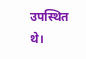उपस्थित थे।